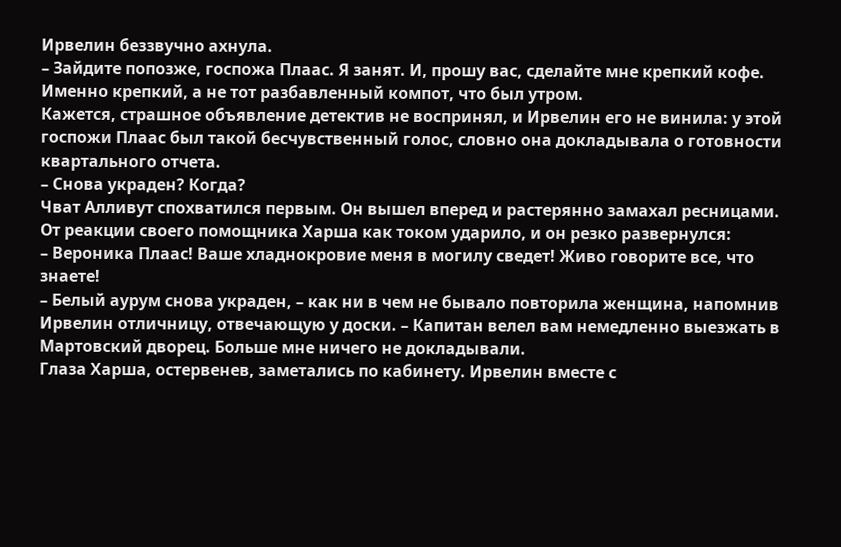Ирвелин беззвучно ахнула.
– Зайдите попозже, госпожа Плаас. Я занят. И, прошу вас, сделайте мне крепкий кофе. Именно крепкий, а не тот разбавленный компот, что был утром.
Кажется, страшное объявление детектив не воспринял, и Ирвелин его не винила: у этой госпожи Плаас был такой бесчувственный голос, словно она докладывала о готовности квартального отчета.
– Снова украден? Когда?
Чват Алливут спохватился первым. Он вышел вперед и растерянно замахал ресницами. От реакции своего помощника Харша как током ударило, и он резко развернулся:
– Вероника Плаас! Ваше хладнокровие меня в могилу сведет! Живо говорите все, что знаете!
– Белый аурум снова украден, – как ни в чем не бывало повторила женщина, напомнив Ирвелин отличницу, отвечающую у доски. – Капитан велел вам немедленно выезжать в Мартовский дворец. Больше мне ничего не докладывали.
Глаза Харша, остервенев, заметались по кабинету. Ирвелин вместе с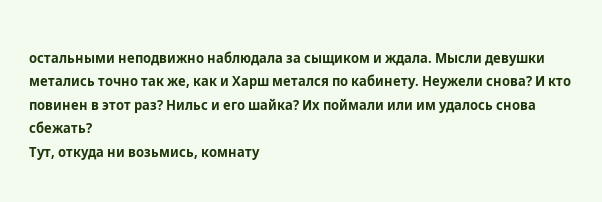остальными неподвижно наблюдала за сыщиком и ждала. Мысли девушки метались точно так же, как и Харш метался по кабинету. Неужели снова? И кто повинен в этот раз? Нильс и его шайка? Их поймали или им удалось снова сбежать?
Тут, откуда ни возьмись, комнату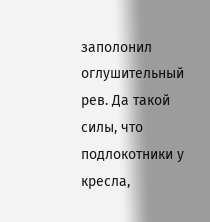заполонил оглушительный рев. Да такой силы, что подлокотники у кресла,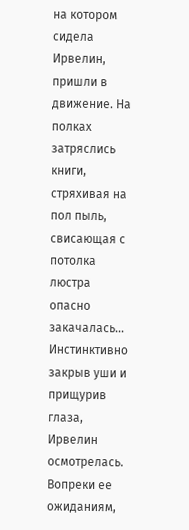на котором сидела Ирвелин, пришли в движение. На полках затряслись книги, стряхивая на пол пыль, свисающая с потолка люстра опасно закачалась…
Инстинктивно закрыв уши и прищурив глаза, Ирвелин осмотрелась. Вопреки ее ожиданиям,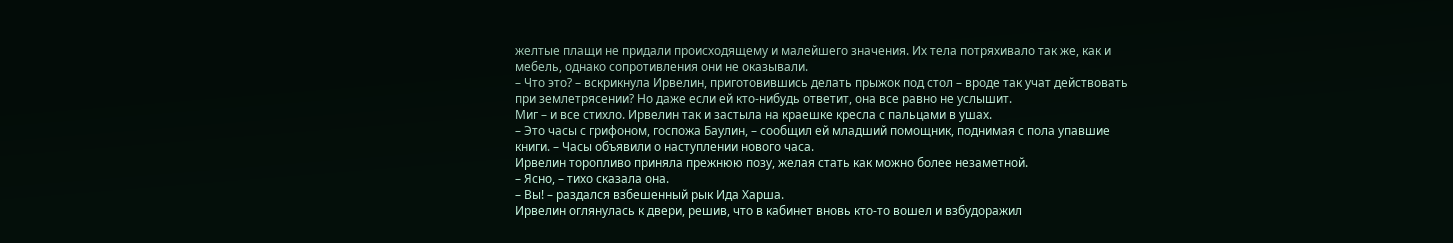желтые плащи не придали происходящему и малейшего значения. Их тела потряхивало так же, как и мебель, однако сопротивления они не оказывали.
– Что это? – вскрикнула Ирвелин, приготовившись делать прыжок под стол – вроде так учат действовать при землетрясении? Но даже если ей кто-нибудь ответит, она все равно не услышит.
Миг – и все стихло. Ирвелин так и застыла на краешке кресла с пальцами в ушах.
– Это часы с грифоном, госпожа Баулин, – сообщил ей младший помощник, поднимая с пола упавшие книги. – Часы объявили о наступлении нового часа.
Ирвелин торопливо приняла прежнюю позу, желая стать как можно более незаметной.
– Ясно, – тихо сказала она.
– Вы! – раздался взбешенный рык Ида Харша.
Ирвелин оглянулась к двери, решив, что в кабинет вновь кто-то вошел и взбудоражил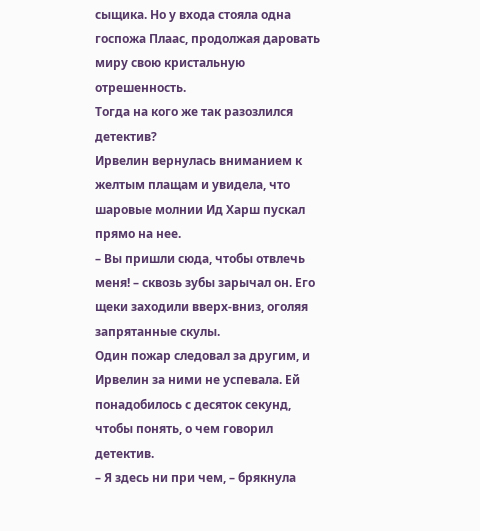сыщика. Но у входа стояла одна госпожа Плаас, продолжая даровать миру свою кристальную отрешенность.
Тогда на кого же так разозлился детектив?
Ирвелин вернулась вниманием к желтым плащам и увидела, что шаровые молнии Ид Харш пускал прямо на нее.
– Вы пришли сюда, чтобы отвлечь меня! – сквозь зубы зарычал он. Его щеки заходили вверх-вниз, оголяя запрятанные скулы.
Один пожар следовал за другим, и Ирвелин за ними не успевала. Ей понадобилось с десяток секунд, чтобы понять, о чем говорил детектив.
– Я здесь ни при чем, – брякнула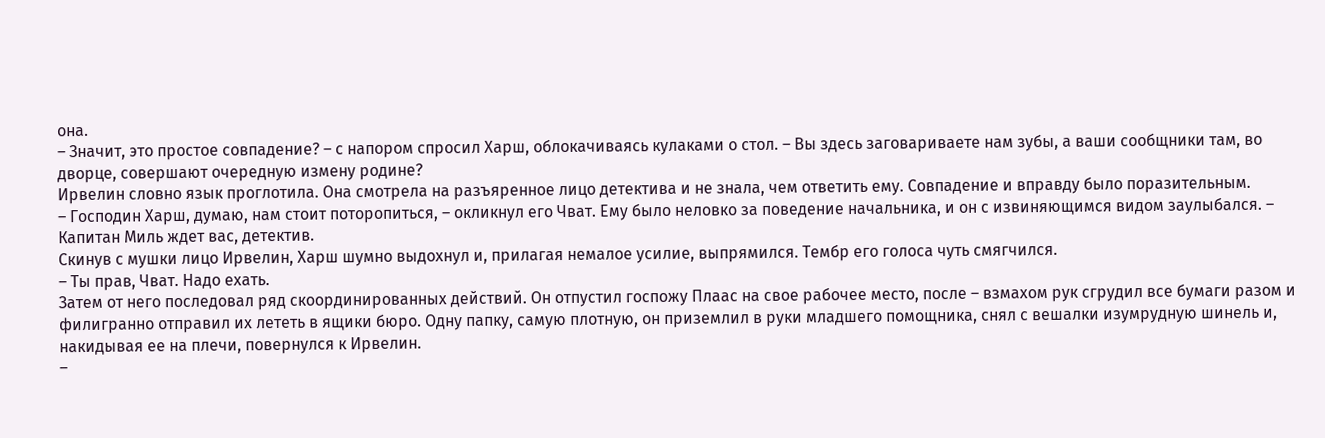она.
– Значит, это простое совпадение? – с напором спросил Харш, облокачиваясь кулаками о стол. – Вы здесь заговариваете нам зубы, а ваши сообщники там, во дворце, совершают очередную измену родине?
Ирвелин словно язык проглотила. Она смотрела на разъяренное лицо детектива и не знала, чем ответить ему. Совпадение и вправду было поразительным.
– Господин Харш, думаю, нам стоит поторопиться, – окликнул его Чват. Ему было неловко за поведение начальника, и он с извиняющимся видом заулыбался. – Капитан Миль ждет вас, детектив.
Скинув с мушки лицо Ирвелин, Харш шумно выдохнул и, прилагая немалое усилие, выпрямился. Тембр его голоса чуть смягчился.
– Ты прав, Чват. Надо ехать.
Затем от него последовал ряд скоординированных действий. Он отпустил госпожу Плаас на свое рабочее место, после – взмахом рук сгрудил все бумаги разом и филигранно отправил их лететь в ящики бюро. Одну папку, самую плотную, он приземлил в руки младшего помощника, снял с вешалки изумрудную шинель и, накидывая ее на плечи, повернулся к Ирвелин.
–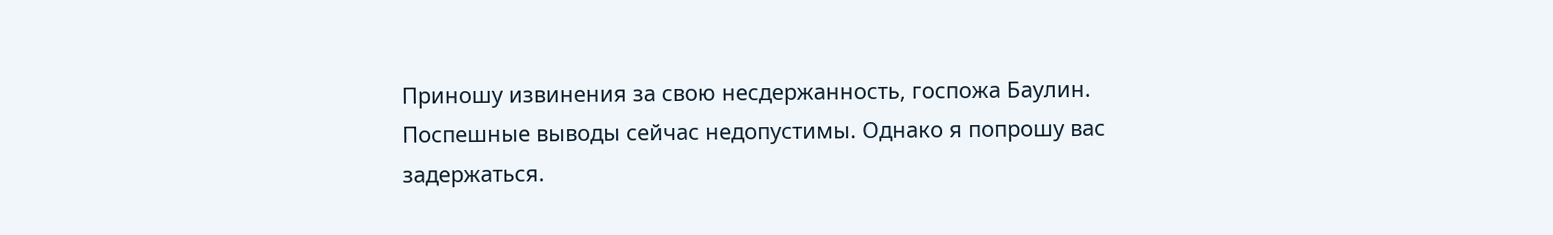Приношу извинения за свою несдержанность, госпожа Баулин. Поспешные выводы сейчас недопустимы. Однако я попрошу вас задержаться.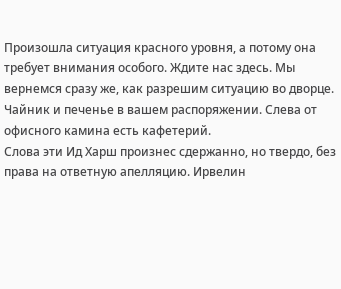Произошла ситуация красного уровня, а потому она требует внимания особого. Ждите нас здесь. Мы вернемся сразу же, как разрешим ситуацию во дворце. Чайник и печенье в вашем распоряжении. Слева от офисного камина есть кафетерий.
Слова эти Ид Харш произнес сдержанно, но твердо, без права на ответную апелляцию. Ирвелин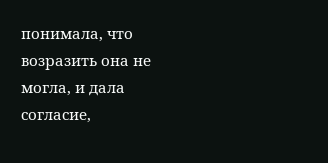понимала, что возразить она не могла, и дала согласие,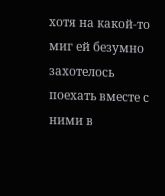хотя на какой-то миг ей безумно захотелось поехать вместе с ними в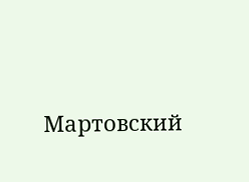Мартовский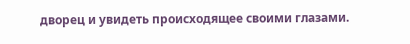дворец и увидеть происходящее своими глазами.